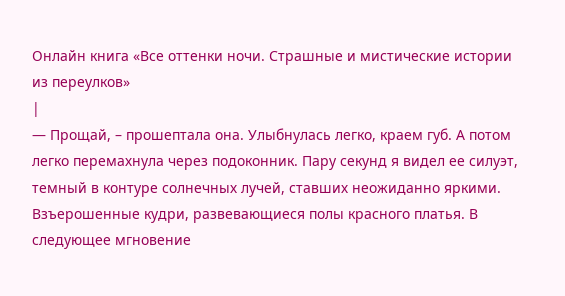Онлайн книга «Все оттенки ночи. Страшные и мистические истории из переулков»
|
— Прощай, – прошептала она. Улыбнулась легко, краем губ. А потом легко перемахнула через подоконник. Пару секунд я видел ее силуэт, темный в контуре солнечных лучей, ставших неожиданно яркими. Взъерошенные кудри, развевающиеся полы красного платья. В следующее мгновение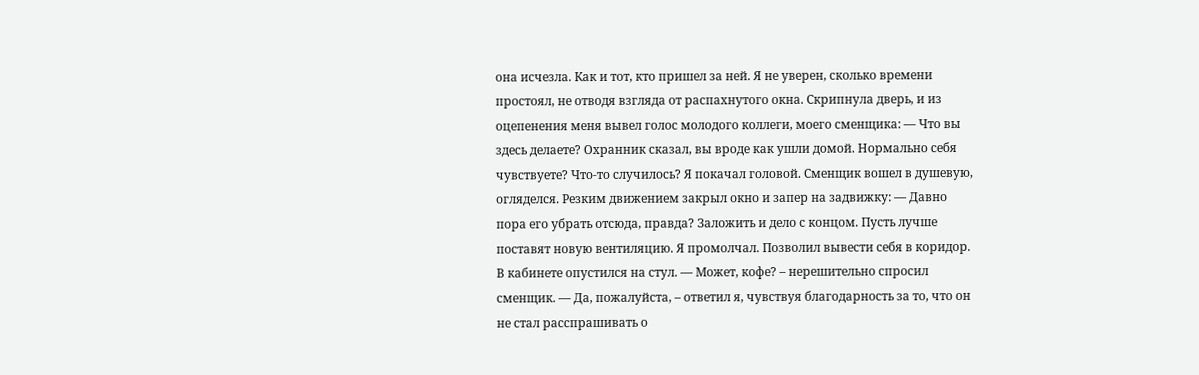она исчезла. Как и тот, кто пришел за ней. Я не уверен, сколько времени простоял, не отводя взгляда от распахнутого окна. Скрипнула дверь, и из оцепенения меня вывел голос молодого коллеги, моего сменщика: — Что вы здесь делаете? Охранник сказал, вы вроде как ушли домой. Нормально себя чувствуете? Что-то случилось? Я покачал головой. Сменщик вошел в душевую, огляделся. Резким движением закрыл окно и запер на задвижку: — Давно пора его убрать отсюда, правда? Заложить и дело с концом. Пусть лучше поставят новую вентиляцию. Я промолчал. Позволил вывести себя в коридор. В кабинете опустился на стул. — Может, кофе? – нерешительно спросил сменщик. — Да, пожалуйста, – ответил я, чувствуя благодарность за то, что он не стал расспрашивать о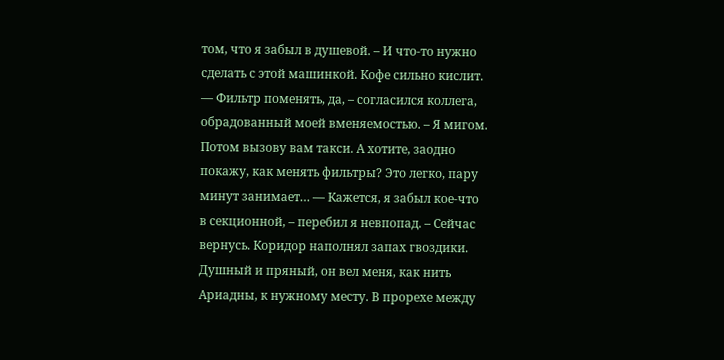том, что я забыл в душевой. – И что-то нужно сделать с этой машинкой. Кофе сильно кислит. — Фильтр поменять, да, – согласился коллега, обрадованный моей вменяемостью. – Я мигом. Потом вызову вам такси. А хотите, заодно покажу, как менять фильтры? Это легко, пару минут занимает… — Кажется, я забыл кое-что в секционной, – перебил я невпопад. – Сейчас вернусь. Коридор наполнял запах гвоздики. Душный и пряный, он вел меня, как нить Ариадны, к нужному месту. В прорехе между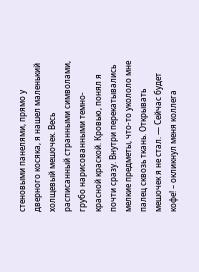стеновыми панелями, прямо у дверного косяка, я нашел маленький холщевый мешочек. Весь расписанный странными символами, грубо нарисованными темно-красной краской. Кровью, понял я почти сразу. Внутри перекатывались мелкие предметы, что-то укололо мне палец сквозь ткань. Открывать мешочек я не стал. — Сейчас будет кофе! – окликнул меня коллега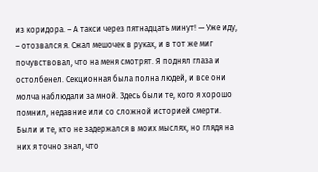из коридора. – А такси через пятнадцать минут! — Уже иду, – отозвался я. Сжал мешочек в руках, и в тот же миг почувствовал, что на меня смотрят. Я поднял глаза и остолбенел. Секционная была полна людей, и все они молча наблюдали за мной. Здесь были те, кого я хорошо помнил, недавние или со сложной историей смерти. Были и те, кто не задержался в моих мыслях, но глядя на них я точно знал, что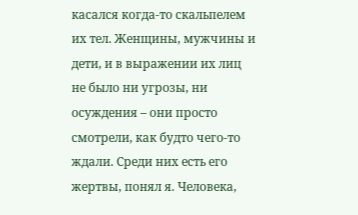касался когда-то скальпелем их тел. Женщины, мужчины и дети, и в выражении их лиц не было ни угрозы, ни осуждения – они просто смотрели, как будто чего-то ждали. Среди них есть его жертвы, понял я. Человека,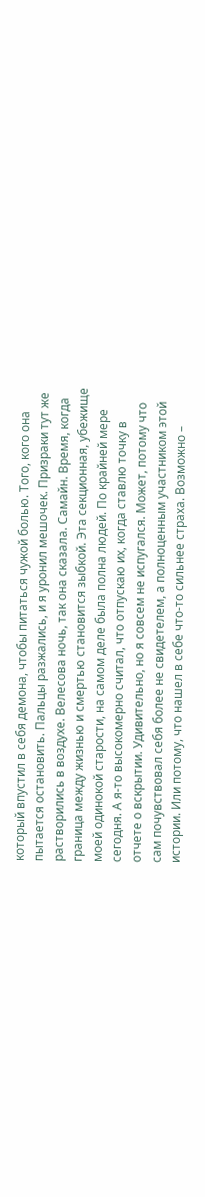который впустил в себя демона, чтобы питаться чужой болью. Того, кого она пытается остановить. Пальцы разжались, и я уронил мешочек. Призраки тут же растворились в воздухе. Велесова ночь, так она сказала. Самайн. Время, когда граница между жизнью и смертью становится зыбкой. Эта секционная, убежище моей одинокой старости, на самом деле была полна людей. По крайней мере сегодня. А я-то высокомерно считал, что отпускаю их, когда ставлю точку в отчете о вскрытии. Удивительно, но я совсем не испугался. Может, потому что сам почувствовал себя более не свидетелем, а полноценным участником этой истории. Или потому, что нашел в себе что-то сильнее страха. Возможно –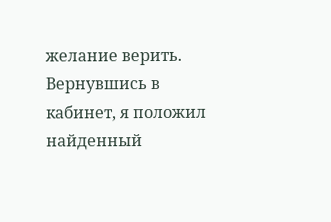желание верить. Вернувшись в кабинет, я положил найденный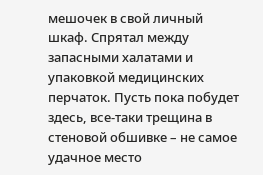мешочек в свой личный шкаф. Спрятал между запасными халатами и упаковкой медицинских перчаток. Пусть пока побудет здесь, все-таки трещина в стеновой обшивке – не самое удачное место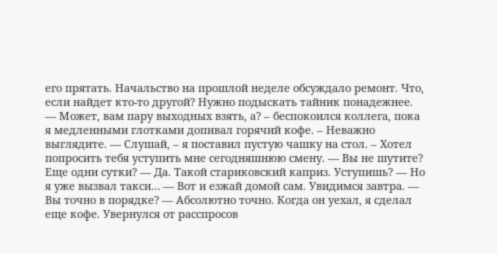его прятать. Начальство на прошлой неделе обсуждало ремонт. Что, если найдет кто-то другой? Нужно подыскать тайник понадежнее. — Может, вам пару выходных взять, а? – беспокоился коллега, пока я медленными глотками допивал горячий кофе. – Неважно выглядите. — Слушай, – я поставил пустую чашку на стол. – Хотел попросить тебя уступить мне сегодняшнюю смену. — Вы не шутите? Еще одни сутки? — Да. Такой стариковский каприз. Уступишь? — Но я уже вызвал такси… — Вот и езжай домой сам. Увидимся завтра. — Вы точно в порядке? — Абсолютно точно. Когда он уехал, я сделал еще кофе. Увернулся от расспросов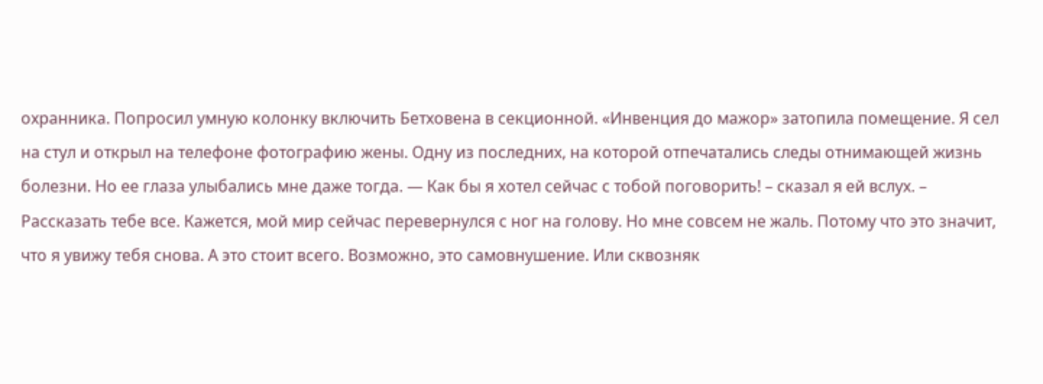охранника. Попросил умную колонку включить Бетховена в секционной. «Инвенция до мажор» затопила помещение. Я сел на стул и открыл на телефоне фотографию жены. Одну из последних, на которой отпечатались следы отнимающей жизнь болезни. Но ее глаза улыбались мне даже тогда. — Как бы я хотел сейчас с тобой поговорить! – сказал я ей вслух. – Рассказать тебе все. Кажется, мой мир сейчас перевернулся с ног на голову. Но мне совсем не жаль. Потому что это значит, что я увижу тебя снова. А это стоит всего. Возможно, это самовнушение. Или сквозняк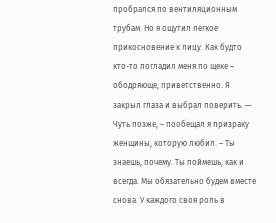пробрался по вентиляционным трубам. Но я ощутил легкое прикосновение к лицу. Как будто кто-то погладил меня по щеке – ободряюще, приветственно. Я закрыл глаза и выбрал поверить. — Чуть позже, – пообещал я призраку женщины, которую любил. – Ты знаешь, почему. Ты поймешь, как и всегда. Мы обязательно будем вместе снова. У каждого своя роль в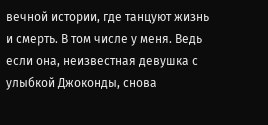вечной истории, где танцуют жизнь и смерть. В том числе у меня. Ведь если она, неизвестная девушка с улыбкой Джоконды, снова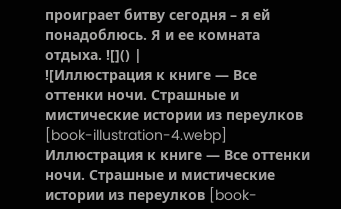проиграет битву сегодня – я ей понадоблюсь. Я и ее комната отдыха. ![]() |
![Иллюстрация к книге — Все оттенки ночи. Страшные и мистические истории из переулков [book-illustration-4.webp] Иллюстрация к книге — Все оттенки ночи. Страшные и мистические истории из переулков [book-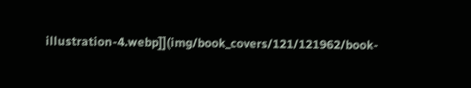illustration-4.webp]](img/book_covers/121/121962/book-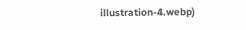illustration-4.webp)